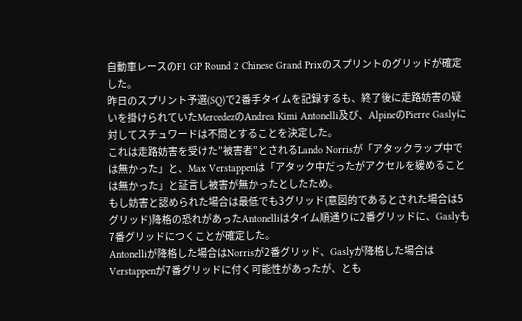自動車レースのF1 GP Round 2 Chinese Grand Prixのスプリントのグリッドが確定した。
昨日のスプリント予選(SQ)で2番手タイムを記録するも、終了後に走路妨害の疑いを掛けられていたMercedezのAndrea Kimi Antonelli及び、AlpineのPierre Gaslyに対してスチュワードは不問とすることを決定した。
これは走路妨害を受けた”被害者”とされるLando Norrisが「アタックラップ中では無かった」と、Max Verstappenは「アタック中だったがアクセルを緩めることは無かった」と証言し被害が無かったとしたため。
もし妨害と認められた場合は最低でも3グリッド(意図的であるとされた場合は5グリッド)降格の恐れがあったAntonelliはタイム順通りに2番グリッドに、Gaslyも7番グリッドにつくことが確定した。
Antonelliが降格した場合はNorrisが2番グリッド、Gaslyが降格した場合はVerstappenが7番グリッドに付く可能性があったが、とも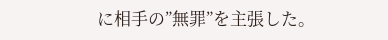に相手の”無罪”を主張した。